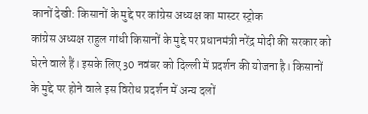कानों देखी: किसानों के मुद्दे पर कांग्रेस अध्यक्ष का मास्टर स्ट्रोक
कांग्रेस अध्यक्ष राहुल गांधी किसानों के मुद्दे पर प्रधानमंत्री नरेंद्र मोदी की सरकार को घेरने वाले हैं। इसके लिए 30 नवंबर को दिल्ली में प्रदर्शन की योजना है। किसानों के मुद्दे पर होने वाले इस विरोध प्रदर्शन में अन्य दलों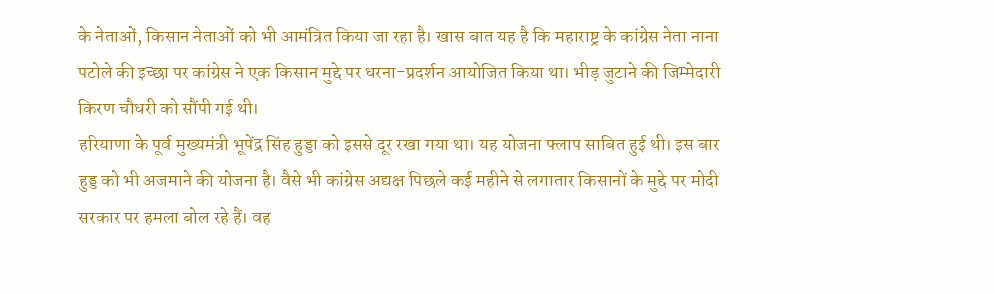के नेताओं, किसान नेताओं को भी आमंत्रित किया जा रहा है। खास बात यह है कि महाराष्ट्र के कांग्रेस नेता नाना पटोले की इच्छा पर कांग्रेस ने एक किसान मुद्दे पर धरना-प्रदर्शन आयोजित किया था। भीड़ जुटाने की जिम्मेदारी किरण चौधरी को सौंपी गई थी।
हरियाणा के पूर्व मुख्यमंत्री भूपेंद्र सिंह हुड्डा को इससे दूर रखा गया था। यह योजना फ्लाप साबित हुई थी। इस बार हुड्ड को भी अजमाने की योजना है। वैसे भी कांग्रेस अद्यक्ष पिछले कई महीने से लगातार किसानों के मुद्दे पर मोदी सरकार पर हमला बोल रहे हैं। वह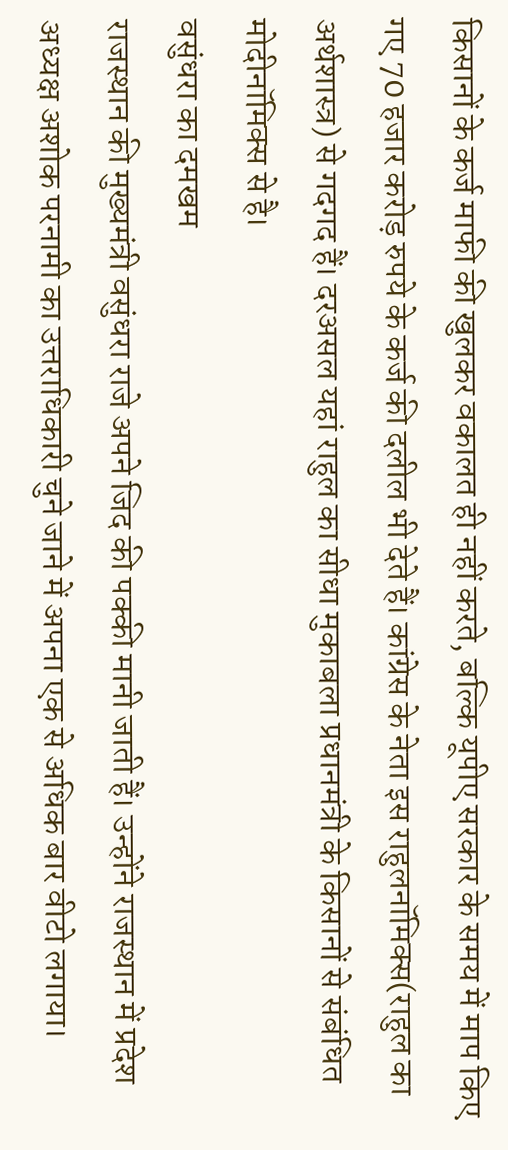किसानों के कर्ज माफी की खुलकर वकालत ही नहीं करते, बल्कि यूपीए सरकार के समय में माप किए गए 70 हजार करोड़ रुपये के कर्ज की दलील भी देते हैं। कांग्रेस के नेता इस राहुलनॉमिक्स(राहुल का अर्थशास्त्र) से गदगद हैं। दरअसल यहां राहुल का सीधा मुकाबला प्रधानमंत्री के किसानों से संबंधित मोदीनॉमिक्स से है।
वसुंधरा का दमखम
राजस्थान की मुख्यमंत्री वसुंधरा राजे अपने जिद की पक्की मानी जाती हैं। उन्होंने राजस्थान में प्रदेश अध्यक्ष अशोक परनामी का उत्तराधिकारी चुने जाने में अपना एक से अधिक बार वीटो लगाया।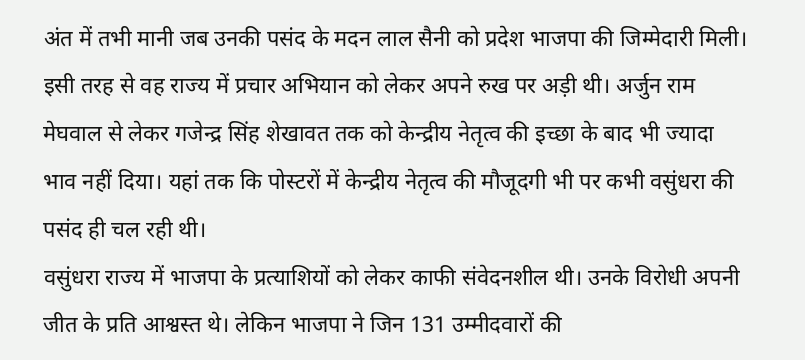अंत में तभी मानी जब उनकी पसंद के मदन लाल सैनी को प्रदेश भाजपा की जिम्मेदारी मिली। इसी तरह से वह राज्य में प्रचार अभियान को लेकर अपने रुख पर अड़ी थी। अर्जुन राम मेघवाल से लेकर गजेन्द्र सिंह शेखावत तक को केन्द्रीय नेतृत्व की इच्छा के बाद भी ज्यादा भाव नहीं दिया। यहां तक कि पोस्टरों में केन्द्रीय नेतृत्व की मौजूदगी भी पर कभी वसुंधरा की पसंद ही चल रही थी।
वसुंधरा राज्य में भाजपा के प्रत्याशियों को लेकर काफी संवेदनशील थी। उनके विरोधी अपनी जीत के प्रति आश्वस्त थे। लेकिन भाजपा ने जिन 131 उम्मीदवारों की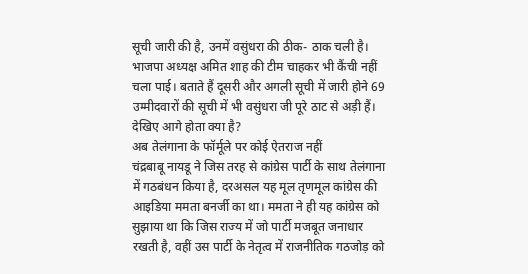सूची जारी की है, उनमें वसुंधरा की ठीक- ठाक चली है। भाजपा अध्यक्ष अमित शाह की टीम चाहकर भी कैंची नहीं चला पाई। बताते हैं दूसरी और अगली सूची में जारी होने 69 उम्मीदवारों की सूची में भी वसुंधरा जी पूरे ठाट से अड़ी हैं। देखिए आगे होता क्या है?
अब तेलंगाना के फॉर्मूले पर कोई ऐतराज नहीं
चंद्रबाबू नायडू ने जिस तरह से कांग्रेस पार्टी के साथ तेलंगाना में गठबंधन किया है, दरअसल यह मूल तृणमूल कांग्रेस की आइडिया ममता बनर्जी का था। ममता ने ही यह कांग्रेस को सुझाया था कि जिस राज्य में जो पार्टी मजबूत जनाधार रखती है, वहीं उस पार्टी के नेतृत्व में राजनीतिक गठजोड़ को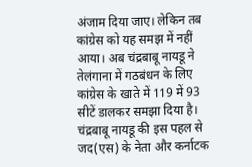अंजाम दिया जाए। लेकिन तब कांग्रेस को यह समझ में नहीं आया। अब चंद्रबाबू नायडू ने तेलंगाना में गठबंधन के लिए कांग्रेस के खाते में 119 में 93 सीटें डालकर समझा दिया है।
चंद्रबाबू नायडू की इस पहल से जद(एस) के नेता और कर्नाटक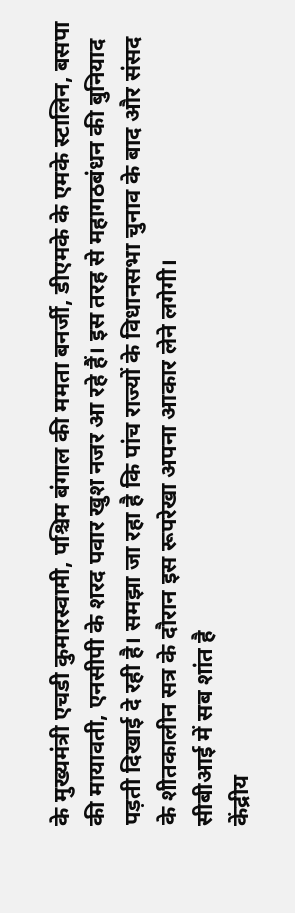के मुख्यमंत्री एचडी कुमारस्वामी, पश्चिम बंगाल की ममता बनर्जी, डीएमके के एमके स्टालिन, बसपा की मायावती, एनसीपी के शरद पवार खुश नजर आ रहे हैं। इस तरह से महागठबंधन की बुनियाद पड़ती दिखाई दे रही है। समझा जा रहा है कि पांच राज्यों के विधानसभा चुनाव के बाद और संसद के शीतकालीन सत्र के दौरान इस रूपरेखा अपना आकार लेने लगेगी।
सीबीआई में सब शांत है
केंद्रीय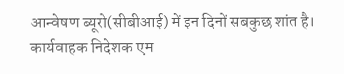आन्वेषण ब्यूरो(सीबीआई) में इन दिनों सबकुछ शांत है। कार्यवाहक निदेशक एम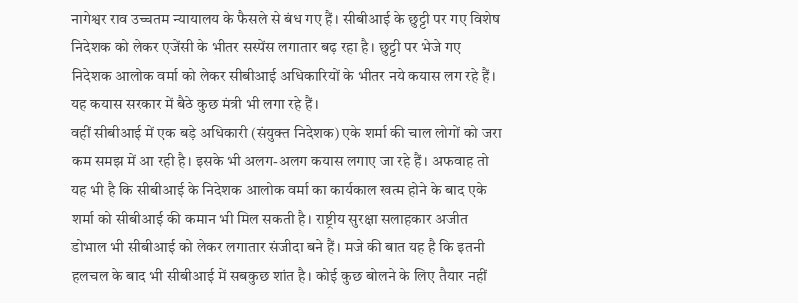नागेश्वर राव उच्चतम न्यायालय के फैसले से बंध गए हैं। सीबीआई के छुट्टी पर गए विशेष निदेशक को लेकर एजेंसी के भीतर सस्पेंस लगातार बढ़ रहा है। छुट्टी पर भेजे गए निदेशक आलोक वर्मा को लेकर सीबीआई अधिकारियों के भीतर नये कयास लग रहे हैं। यह कयास सरकार में बैठे कुछ मंत्री भी लगा रहे हैं।
वहीं सीबीआई में एक बड़े अधिकारी (संयुक्त निदेशक) एके शर्मा की चाल लोगों को जरा कम समझ में आ रही है। इसके भी अलग-अलग कयास लगाए जा रहे हैं। अफवाह तो यह भी है कि सीबीआई के निदेशक आलोक वर्मा का कार्यकाल खत्म होने के बाद एके शर्मा को सीबीआई की कमान भी मिल सकती है। राष्ट्रीय सुरक्षा सलाहकार अजीत डोभाल भी सीबीआई को लेकर लगातार संजीदा बने हैं। मजे की बात यह है कि इतनी हलचल के बाद भी सीबीआई में सबकुछ शांत है। कोई कुछ बोलने के लिए तैयार नहीं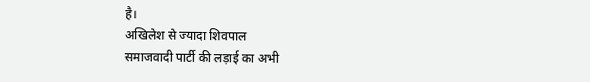है।
अखिलेश से ज्यादा शिवपाल
समाजवादी पार्टी की लड़ाई का अभी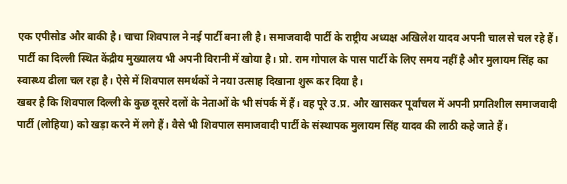एक एपीसोड और बाकी है। चाचा शिवपाल ने नई पार्टी बना ली है। समाजवादी पार्टी के राष्ट्रीय अध्यक्ष अखिलेश यादव अपनी चाल से चल रहे हैं। पार्टी का दिल्ली स्थित केंद्रीय मुख्यालय भी अपनी विरानी में खोया है। प्रो. राम गोपाल के पास पार्टी के लिए समय नहीं है और मुलायम सिंह का स्वास्थ्य ढीला चल रहा है। ऐसे में शिवपाल समर्थकों ने नया उत्साह दिखाना शुरू कर दिया है।
खबर है कि शिवपाल दिल्ली के कुछ दूसरे दलों के नेताओं के भी संपर्क में हैं। वह पूरे उ.प्र. और खासकर पूर्वांचल में अपनी प्रगतिशील समाजवादी पार्टी (लोहिया) को खड़ा करने में लगे हैं। वैसे भी शिवपाल समाजवादी पार्टी के संस्थापक मुलायम सिंह यादव की लाठी कहे जाते हैं।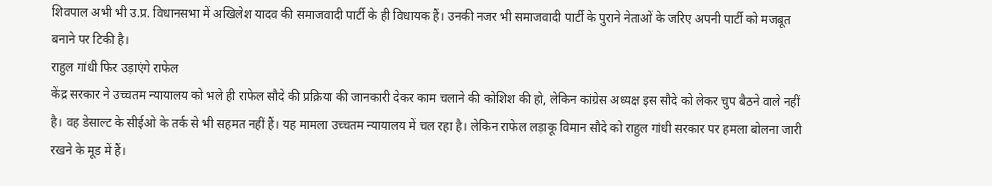शिवपाल अभी भी उ.प्र. विधानसभा में अखिलेश यादव की समाजवादी पार्टी के ही विधायक हैं। उनकी नजर भी समाजवादी पार्टी के पुराने नेताओं के जरिए अपनी पार्टी को मजबूत बनाने पर टिकी है।
राहुल गांधी फिर उड़ाएंगे राफेल
केंद्र सरकार ने उच्चतम न्यायालय को भले ही राफेल सौदे की प्रक्रिया की जानकारी देकर काम चलाने की कोशिश की हो, लेकिन कांग्रेस अध्यक्ष इस सौदे को लेकर चुप बैठने वाले नहीं है। वह डेसाल्ट के सीईओ के तर्क से भी सहमत नहीं हैं। यह मामला उच्चतम न्यायालय में चल रहा है। लेकिन राफेल लड़ाकू विमान सौदे को राहुल गांधी सरकार पर हमला बोलना जारी रखने के मूड में हैं।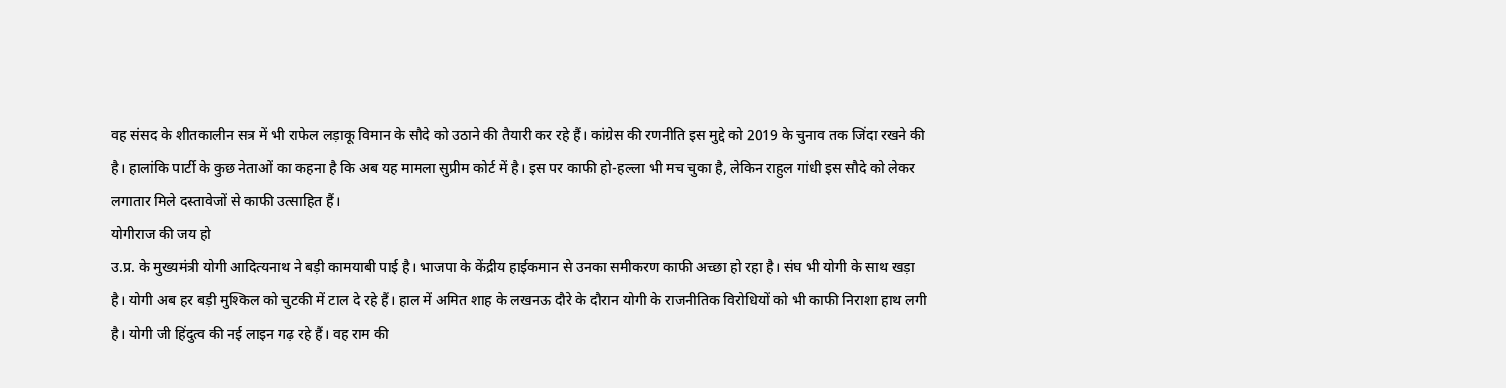वह संसद के शीतकालीन सत्र में भी राफेल लड़ाकू विमान के सौदे को उठाने की तैयारी कर रहे हैं। कांग्रेस की रणनीति इस मुद्दे को 2019 के चुनाव तक जिंदा रखने की है। हालांकि पार्टी के कुछ नेताओं का कहना है कि अब यह मामला सुप्रीम कोर्ट में है। इस पर काफी हो-हल्ला भी मच चुका है, लेकिन राहुल गांधी इस सौदे को लेकर लगातार मिले दस्तावेजों से काफी उत्साहित हैं।
योगीराज की जय हो
उ.प्र. के मुख्यमंत्री योगी आदित्यनाथ ने बड़ी कामयाबी पाई है। भाजपा के केंद्रीय हाईकमान से उनका समीकरण काफी अच्छा हो रहा है। संघ भी योगी के साथ खड़ा है। योगी अब हर बड़ी मुश्किल को चुटकी में टाल दे रहे हैं। हाल में अमित शाह के लखनऊ दौरे के दौरान योगी के राजनीतिक विरोधियों को भी काफी निराशा हाथ लगी है। योगी जी हिंदुत्व की नई लाइन गढ़ रहे हैं। वह राम की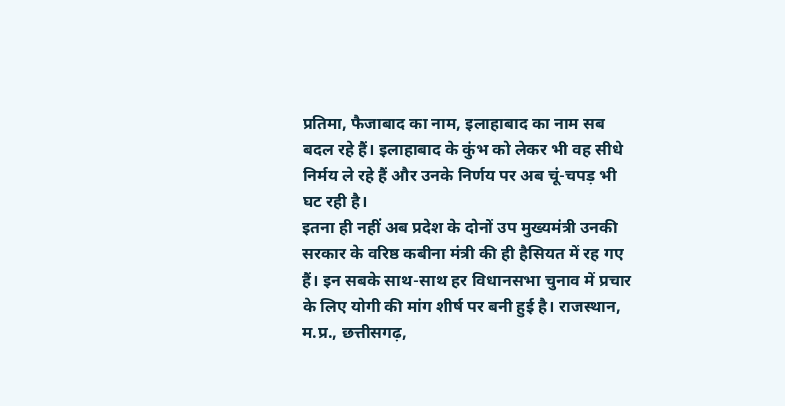प्रतिमा, फैजाबाद का नाम, इलाहाबाद का नाम सब बदल रहे हैं। इलाहाबाद के कुंभ को लेकर भी वह सीधे निर्मय ले रहे हैं और उनके निर्णय पर अब चूं-चपड़ भी घट रही है।
इतना ही नहीं अब प्रदेश के दोनों उप मुख्यमंत्री उनकी सरकार के वरिष्ठ कबीना मंत्री की ही हैसियत में रह गए हैं। इन सबके साथ-साथ हर विधानसभा चुनाव में प्रचार के लिए योगी की मांग शीर्ष पर बनी हुई है। राजस्थान, म.प्र., छत्तीसगढ़,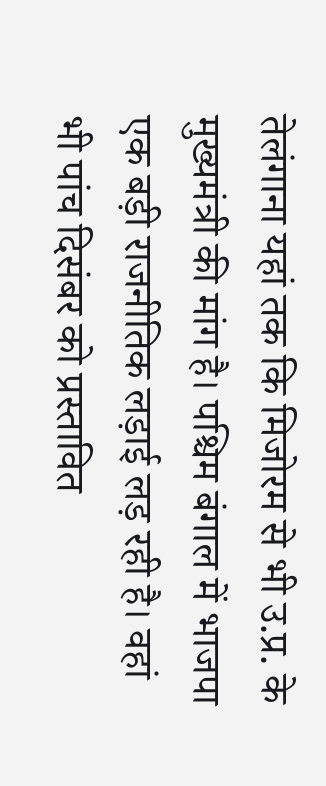तेलंगाना यहां तक कि मिजोरम से भी उ.प्र. के मुख्यमंत्री की मांग है। पश्चिम बंगाल में भाजपा एक बड़ी राजनीतिक लड़ाई लड़ रही है। वहां भी पांच दिसंबर को प्रस्तावित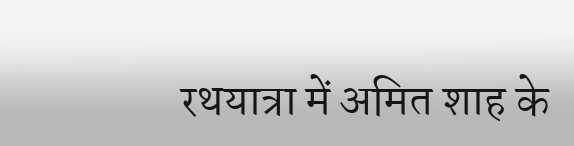रथयात्रा में अमित शाह के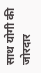साथ योगी की जोरदार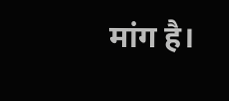मांग है।